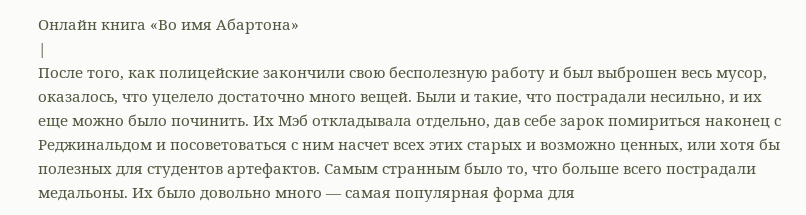Онлайн книга «Во имя Абартона»
|
После того, как полицейские закончили свою бесполезную работу и был выброшен весь мусор, оказалось, что уцелело достаточно много вещей. Были и такие, что пострадали несильно, и их еще можно было починить. Их Мэб откладывала отдельно, дав себе зарок помириться наконец с Реджинальдом и посоветоваться с ним насчет всех этих старых и возможно ценных, или хотя бы полезных для студентов артефактов. Самым странным было то, что больше всего пострадали медальоны. Их было довольно много — самая популярная форма для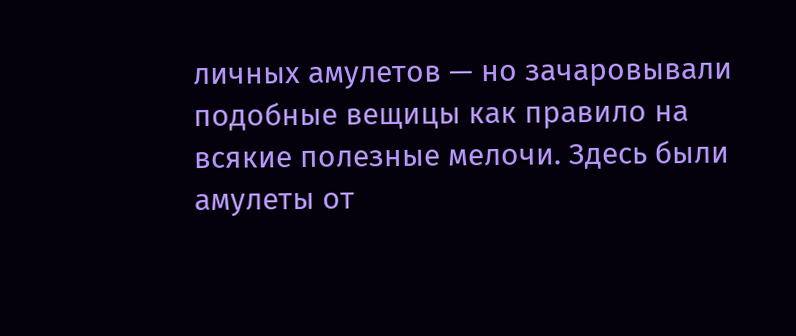личных амулетов — но зачаровывали подобные вещицы как правило на всякие полезные мелочи. Здесь были амулеты от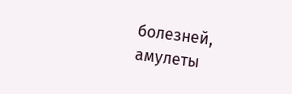болезней, амулеты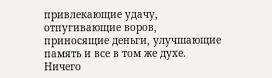привлекающие удачу, отпугивающие воров, приносящие деньги, улучшающие память и все в том же духе. Ничего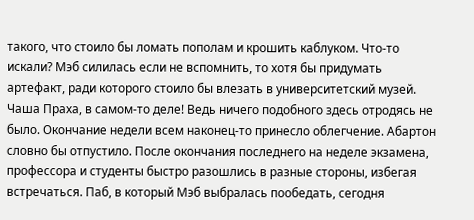такого, что стоило бы ломать пополам и крошить каблуком. Что-то искали? Мэб силилась если не вспомнить, то хотя бы придумать артефакт, ради которого стоило бы влезать в университетский музей. Чаша Праха, в самом-то деле! Ведь ничего подобного здесь отродясь не было. Окончание недели всем наконец-то принесло облегчение. Абартон словно бы отпустило. После окончания последнего на неделе экзамена, профессора и студенты быстро разошлись в разные стороны, избегая встречаться. Паб, в который Мэб выбралась пообедать, сегодня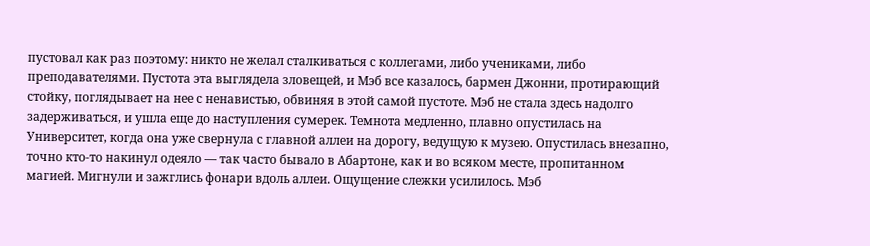пустовал как раз поэтому: никто не желал сталкиваться с коллегами, либо учениками, либо преподавателями. Пустота эта выглядела зловещей, и Мэб все казалось, бармен Джонни, протирающий стойку, поглядывает на нее с ненавистью, обвиняя в этой самой пустоте. Мэб не стала здесь надолго задерживаться, и ушла еще до наступления сумерек. Темнота медленно, плавно опустилась на Университет, когда она уже свернула с главной аллеи на дорогу, ведущую к музею. Опустилась внезапно, точно кто-то накинул одеяло — так часто бывало в Абартоне, как и во всяком месте, пропитанном магией. Мигнули и зажглись фонари вдоль аллеи. Ощущение слежки усилилось. Мэб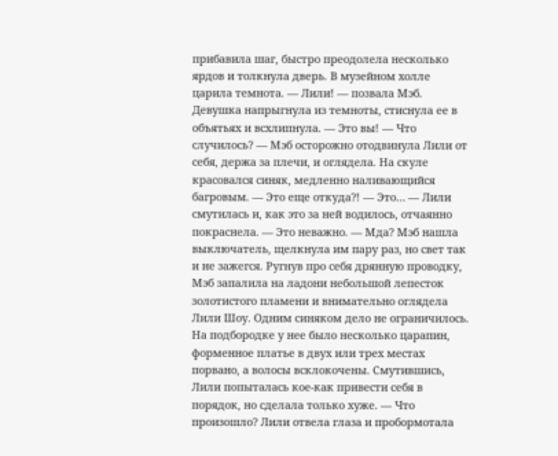прибавила шаг, быстро преодолела несколько ярдов и толкнула дверь. В музейном холле царила темнота. — Лили! — позвала Мэб. Девушка напрыгнула из темноты, стиснула ее в объятьях и всхлипнула. — Это вы! — Что случилось? — Мэб осторожно отодвинула Лили от себя, держа за плечи, и оглядела. На скуле красовался синяк, медленно наливающийся багровым. — Это еще откуда?! — Это… — Лили смутилась и, как это за ней водилось, отчаянно покраснела. — Это неважно. — Мда? Мэб нашла выключатель, щелкнула им пару раз, но свет так и не зажегся. Ругнув про себя дрянную проводку, Мэб запалила на ладони небольшой лепесток золотистого пламени и внимательно оглядела Лили Шоу. Одним синяком дело не ограничилось. На подбородке у нее было несколько царапин, форменное платье в двух или трех местах порвано, а волосы всклокочены. Смутившись, Лили попыталась кое-как привести себя в порядок, но сделала только хуже. — Что произошло? Лили отвела глаза и пробормотала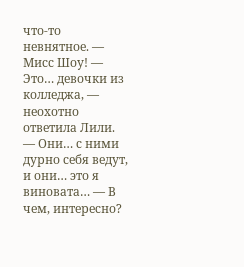что-то невнятное. — Мисс Шоу! — Это… девочки из колледжа, — неохотно ответила Лили. — Они… с ними дурно себя ведут, и они… это я виновата… — В чем, интересно?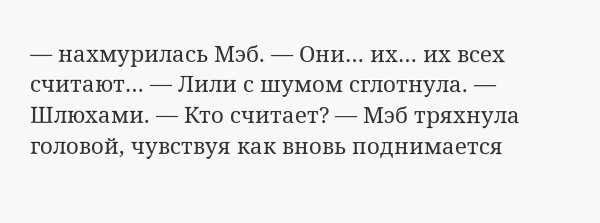— нахмурилась Мэб. — Они… их… их всех считают… — Лили с шумом сглотнула. — Шлюхами. — Кто считает? — Мэб тряхнула головой, чувствуя как вновь поднимается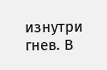изнутри гнев. В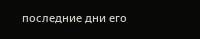последние дни его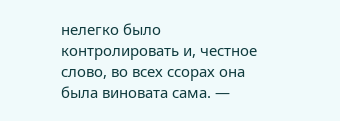нелегко было контролировать и, честное слово, во всех ссорах она была виновата сама. —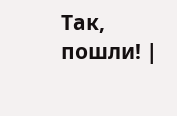Так, пошли! |